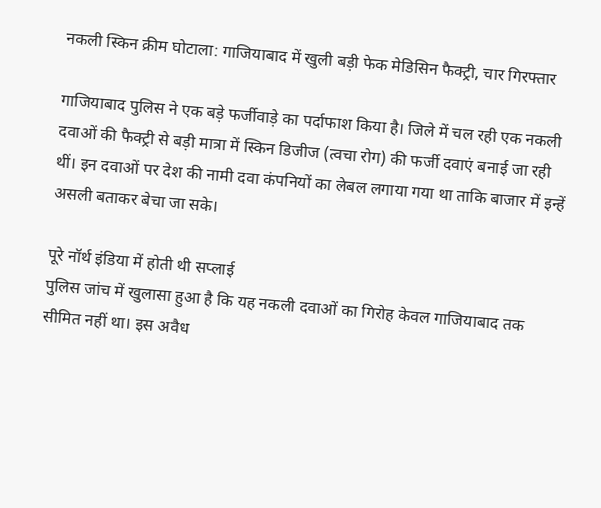नकली स्किन क्रीम घोटाला: गाजियाबाद में खुली बड़ी फेक मेडिसिन फैक्ट्री, चार गिरफ्तार

गाजियाबाद पुलिस ने एक बड़े फर्जीवाड़े का पर्दाफाश किया है। जिले में चल रही एक नकली दवाओं की फैक्ट्री से बड़ी मात्रा में स्किन डिजीज (त्वचा रोग) की फर्जी दवाएं बनाई जा रही थीं। इन दवाओं पर देश की नामी दवा कंपनियों का लेबल लगाया गया था ताकि बाजार में इन्हें असली बताकर बेचा जा सके।

पूरे नॉर्थ इंडिया में होती थी सप्लाई
पुलिस जांच में खुलासा हुआ है कि यह नकली दवाओं का गिरोह केवल गाजियाबाद तक सीमित नहीं था। इस अवैध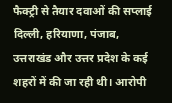फैक्ट्री से तैयार दवाओं की सप्लाई दिल्ली, हरियाणा, पंजाब, उत्तराखंड और उत्तर प्रदेश के कई शहरों में की जा रही थी। आरोपी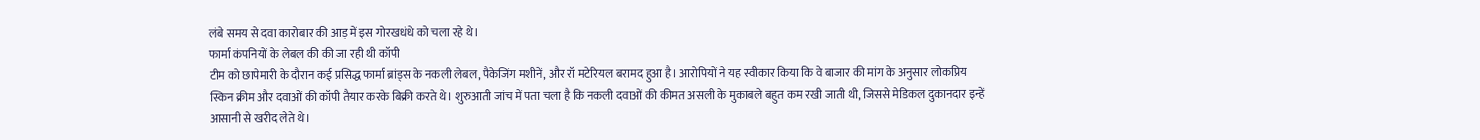लंबे समय से दवा कारोबार की आड़ में इस गोरखधंधे को चला रहे थे।
फार्मा कंपनियों के लेबल की की जा रही थी कॉपी
टीम को छापेमारी के दौरान कई प्रसिद्ध फार्मा ब्रांड्स के नकली लेबल, पैकेजिंग मशीनें, और रॉ मटेरियल बरामद हुआ है। आरोपियों ने यह स्वीकार किया कि वे बाजार की मांग के अनुसार लोकप्रिय स्किन क्रीम और दवाओं की कॉपी तैयार करके बिक्री करते थे। शुरुआती जांच में पता चला है कि नकली दवाओं की कीमत असली के मुकाबले बहुत कम रखी जाती थी, जिससे मेडिकल दुकानदार इन्हें आसानी से खरीद लेते थे।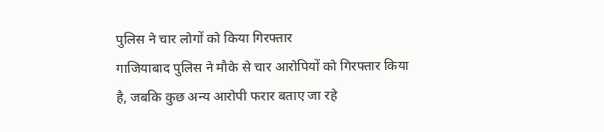पुलिस ने चार लोगों को किया गिरफ्तार
गाजियाबाद पुलिस ने मौके से चार आरोपियों को गिरफ्तार किया है, जबकि कुछ अन्य आरोपी फरार बताए जा रहे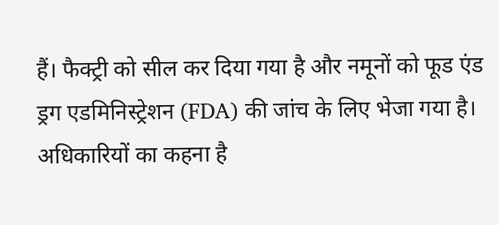हैं। फैक्ट्री को सील कर दिया गया है और नमूनों को फूड एंड ड्रग एडमिनिस्ट्रेशन (FDA) की जांच के लिए भेजा गया है। अधिकारियों का कहना है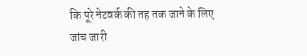कि पूरे नेटवर्क की तह तक जाने के लिए जांच जारी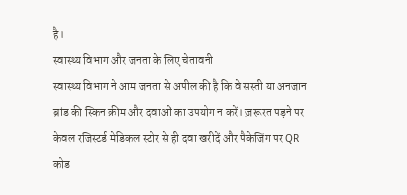है।
स्वास्थ्य विभाग और जनता के लिए चेतावनी
स्वास्थ्य विभाग ने आम जनता से अपील की है कि वे सस्ती या अनजान ब्रांड की स्किन क्रीम और दवाओं का उपयोग न करें। ज़रूरत पड़ने पर केवल रजिस्टर्ड मेडिकल स्टोर से ही दवा खरीदें और पैकेजिंग पर QR कोड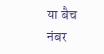या बैच नंबर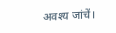अवश्य जांचें।